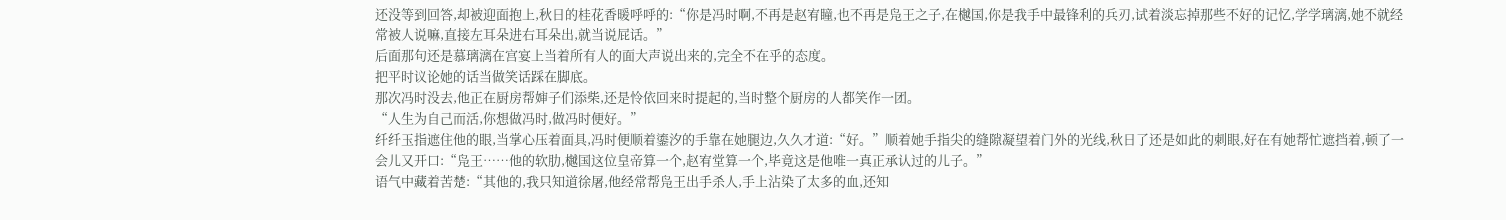还没等到回答,却被迎面抱上,秋日的桂花香暖呼呼的:“你是冯时啊,不再是赵宥瞳,也不再是凫王之子,在樾国,你是我手中最锋利的兵刃,试着淡忘掉那些不好的记忆,学学璃漓,她不就经常被人说嘛,直接左耳朵进右耳朵出,就当说屁话。”
后面那句还是慕璃漓在宫宴上当着所有人的面大声说出来的,完全不在乎的态度。
把平时议论她的话当做笑话踩在脚底。
那次冯时没去,他正在厨房帮婶子们添柴,还是怜依回来时提起的,当时整个厨房的人都笑作一团。
“人生为自己而活,你想做冯时,做冯时便好。”
纤纤玉指遮住他的眼,当掌心压着面具,冯时便顺着鎏汐的手靠在她腿边,久久才道:“好。”顺着她手指尖的缝隙凝望着门外的光线,秋日了还是如此的刺眼,好在有她帮忙遮挡着,顿了一会儿又开口:“凫王……他的软肋,樾国这位皇帝算一个,赵宥堂算一个,毕竟这是他唯一真正承认过的儿子。”
语气中藏着苦楚:“其他的,我只知道徐屠,他经常帮凫王出手杀人,手上沾染了太多的血,还知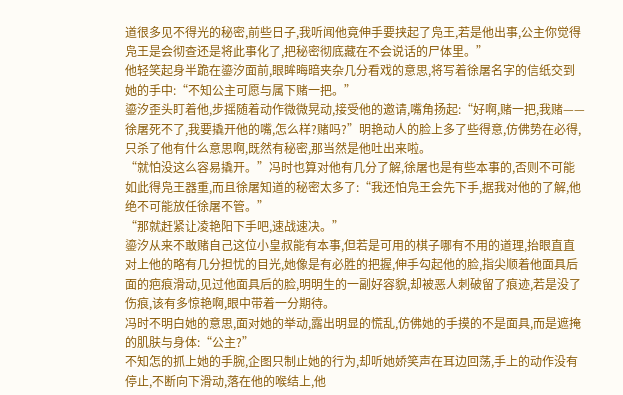道很多见不得光的秘密,前些日子,我听闻他竟伸手要挟起了凫王,若是他出事,公主你觉得凫王是会彻查还是将此事化了,把秘密彻底藏在不会说话的尸体里。”
他轻笑起身半跪在鎏汐面前,眼眸晦暗夹杂几分看戏的意思,将写着徐屠名字的信纸交到她的手中:“不知公主可愿与属下赌一把。”
鎏汐歪头盯着他,步摇随着动作微微晃动,接受他的邀请,嘴角扬起:“好啊,赌一把,我赌——徐屠死不了,我要撬开他的嘴,怎么样?赌吗?”明艳动人的脸上多了些得意,仿佛势在必得,只杀了他有什么意思啊,既然有秘密,那当然是他吐出来啦。
“就怕没这么容易撬开。”冯时也算对他有几分了解,徐屠也是有些本事的,否则不可能如此得凫王器重,而且徐屠知道的秘密太多了:“我还怕凫王会先下手,据我对他的了解,他绝不可能放任徐屠不管。”
“那就赶紧让凌艳阳下手吧,速战速决。”
鎏汐从来不敢赌自己这位小皇叔能有本事,但若是可用的棋子哪有不用的道理,抬眼直直对上他的略有几分担忧的目光,她像是有必胜的把握,伸手勾起他的脸,指尖顺着他面具后面的疤痕滑动,见过他面具后的脸,明明生的一副好容貌,却被恶人刺破留了痕迹,若是没了伤痕,该有多惊艳啊,眼中带着一分期待。
冯时不明白她的意思,面对她的举动,露出明显的慌乱,仿佛她的手摸的不是面具,而是遮掩的肌肤与身体:“公主?”
不知怎的抓上她的手腕,企图只制止她的行为,却听她娇笑声在耳边回荡,手上的动作没有停止,不断向下滑动,落在他的喉结上,他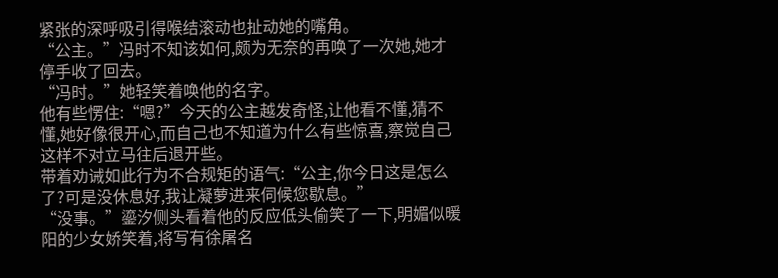紧张的深呼吸引得喉结滚动也扯动她的嘴角。
“公主。”冯时不知该如何,颇为无奈的再唤了一次她,她才停手收了回去。
“冯时。”她轻笑着唤他的名字。
他有些愣住:“嗯?”今天的公主越发奇怪,让他看不懂,猜不懂,她好像很开心,而自己也不知道为什么有些惊喜,察觉自己这样不对立马往后退开些。
带着劝诫如此行为不合规矩的语气:“公主,你今日这是怎么了?可是没休息好,我让凝萝进来伺候您歇息。”
“没事。”鎏汐侧头看着他的反应低头偷笑了一下,明媚似暖阳的少女娇笑着,将写有徐屠名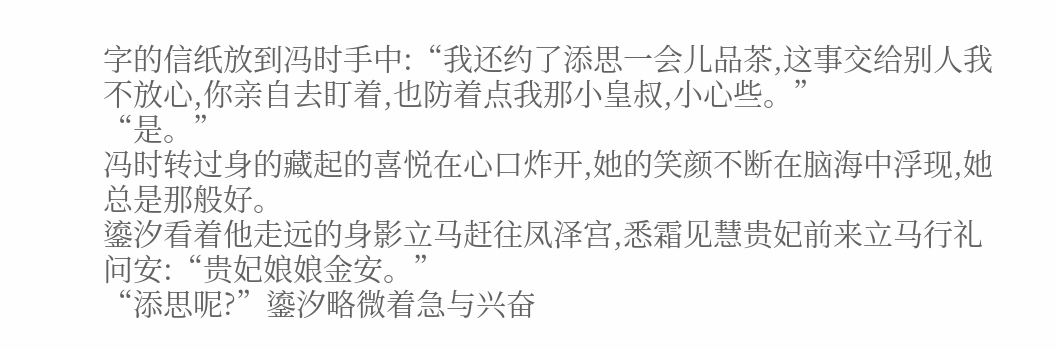字的信纸放到冯时手中:“我还约了添思一会儿品茶,这事交给别人我不放心,你亲自去盯着,也防着点我那小皇叔,小心些。”
“是。”
冯时转过身的藏起的喜悦在心口炸开,她的笑颜不断在脑海中浮现,她总是那般好。
鎏汐看着他走远的身影立马赶往凤泽宫,悉霜见慧贵妃前来立马行礼问安:“贵妃娘娘金安。”
“添思呢?”鎏汐略微着急与兴奋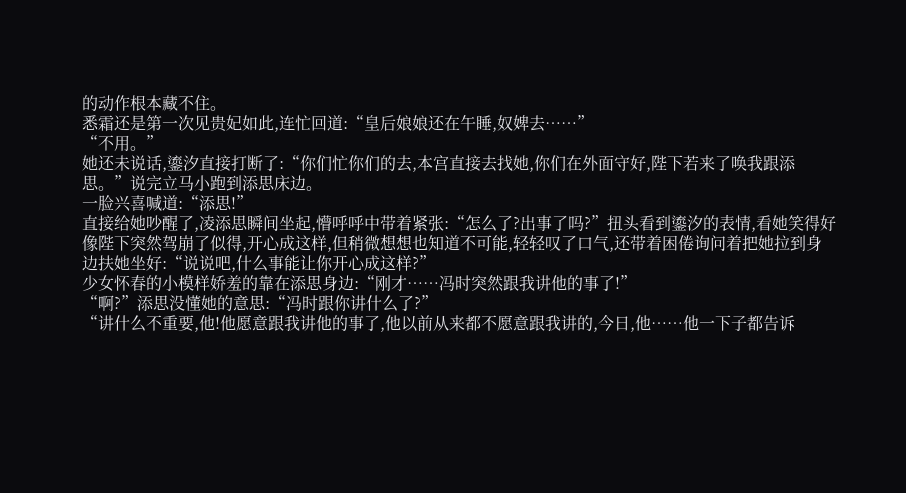的动作根本藏不住。
悉霜还是第一次见贵妃如此,连忙回道:“皇后娘娘还在午睡,奴婢去……”
“不用。”
她还未说话,鎏汐直接打断了:“你们忙你们的去,本宫直接去找她,你们在外面守好,陛下若来了唤我跟添思。”说完立马小跑到添思床边。
一脸兴喜喊道:“添思!”
直接给她吵醒了,凌添思瞬间坐起,懵呼呼中带着紧张:“怎么了?出事了吗?”扭头看到鎏汐的表情,看她笑得好像陛下突然驾崩了似得,开心成这样,但稍微想想也知道不可能,轻轻叹了口气,还带着困倦询问着把她拉到身边扶她坐好:“说说吧,什么事能让你开心成这样?”
少女怀春的小模样娇羞的靠在添思身边:“刚才……冯时突然跟我讲他的事了!”
“啊?”添思没懂她的意思:“冯时跟你讲什么了?”
“讲什么不重要,他!他愿意跟我讲他的事了,他以前从来都不愿意跟我讲的,今日,他……他一下子都告诉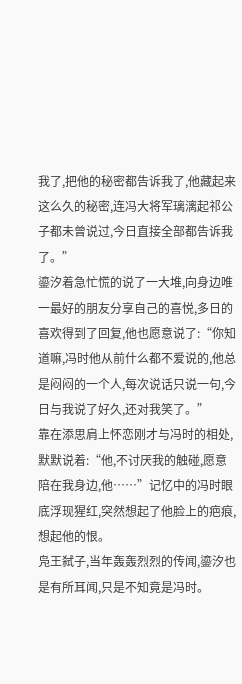我了,把他的秘密都告诉我了,他藏起来这么久的秘密,连冯大将军璃漓起祁公子都未曾说过,今日直接全部都告诉我了。”
鎏汐着急忙慌的说了一大堆,向身边唯一最好的朋友分享自己的喜悦,多日的喜欢得到了回复,他也愿意说了:“你知道嘛,冯时他从前什么都不爱说的,他总是闷闷的一个人,每次说话只说一句,今日与我说了好久,还对我笑了。”
靠在添思肩上怀恋刚才与冯时的相处,默默说着:“他,不讨厌我的触碰,愿意陪在我身边,他……”记忆中的冯时眼底浮现猩红,突然想起了他脸上的疤痕,想起他的恨。
凫王弑子,当年轰轰烈烈的传闻,鎏汐也是有所耳闻,只是不知竟是冯时。